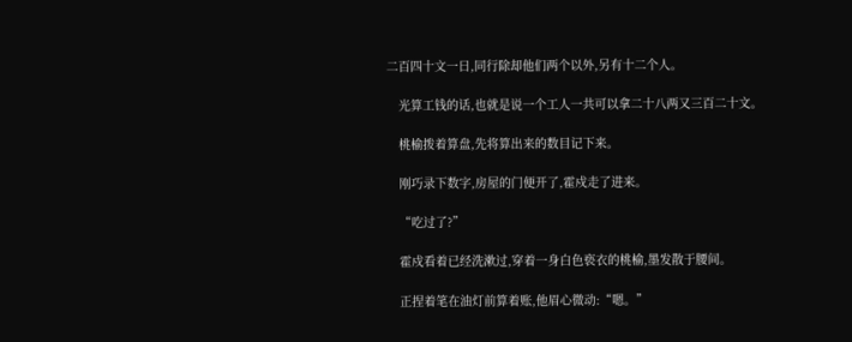二百四十文一日,同行除却他们两个以外,另有十二个人。

    光算工钱的话,也就是说一个工人一共可以拿二十八两又三百二十文。

    桃榆拨着算盘,先将算出来的数目记下来。

    刚巧录下数字,房屋的门便开了,霍戍走了进来。

    “吃过了?”

    霍戍看着已经洗漱过,穿着一身白色亵衣的桃榆,墨发散于腰间。

    正捏着笔在油灯前算着账,他眉心微动:“嗯。”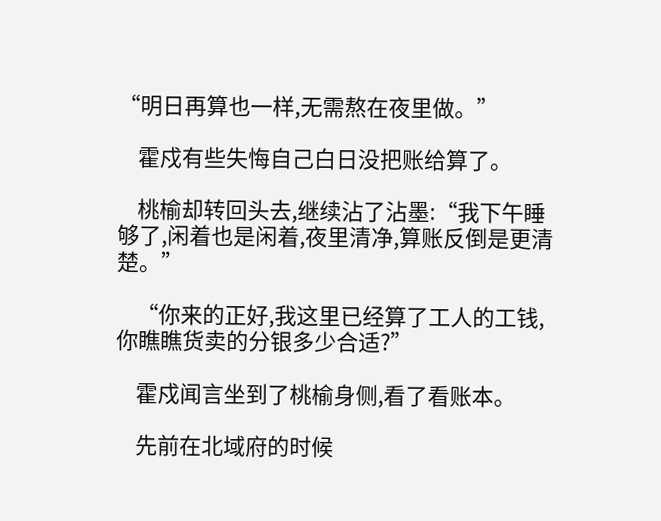“明日再算也一样,无需熬在夜里做。”

    霍戍有些失悔自己白日没把账给算了。

    桃榆却转回头去,继续沾了沾墨:“我下午睡够了,闲着也是闲着,夜里清净,算账反倒是更清楚。”

    “你来的正好,我这里已经算了工人的工钱,你瞧瞧货卖的分银多少合适?”

    霍戍闻言坐到了桃榆身侧,看了看账本。

    先前在北域府的时候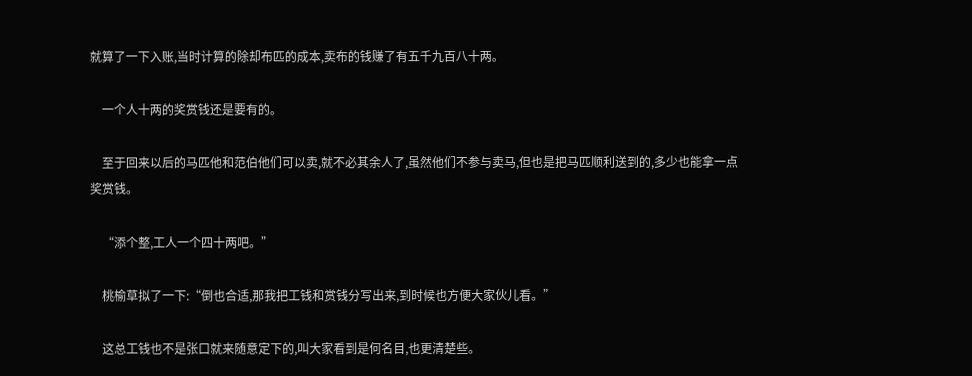就算了一下入账,当时计算的除却布匹的成本,卖布的钱赚了有五千九百八十两。

    一个人十两的奖赏钱还是要有的。

    至于回来以后的马匹他和范伯他们可以卖,就不必其余人了,虽然他们不参与卖马,但也是把马匹顺利送到的,多少也能拿一点奖赏钱。

    “添个整,工人一个四十两吧。”

    桃榆草拟了一下:“倒也合适,那我把工钱和赏钱分写出来,到时候也方便大家伙儿看。”

    这总工钱也不是张口就来随意定下的,叫大家看到是何名目,也更清楚些。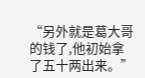“另外就是葛大哥的钱了,他初始拿了五十两出来。”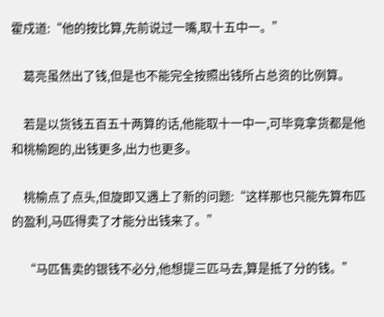霍戍道:“他的按比算,先前说过一嘴,取十五中一。”

    葛亮虽然出了钱,但是也不能完全按照出钱所占总资的比例算。

    若是以货钱五百五十两算的话,他能取十一中一,可毕竟拿货都是他和桃榆跑的,出钱更多,出力也更多。

    桃榆点了点头,但旋即又遇上了新的问题:“这样那也只能先算布匹的盈利,马匹得卖了才能分出钱来了。”

    “马匹售卖的银钱不必分,他想提三匹马去,算是抵了分的钱。”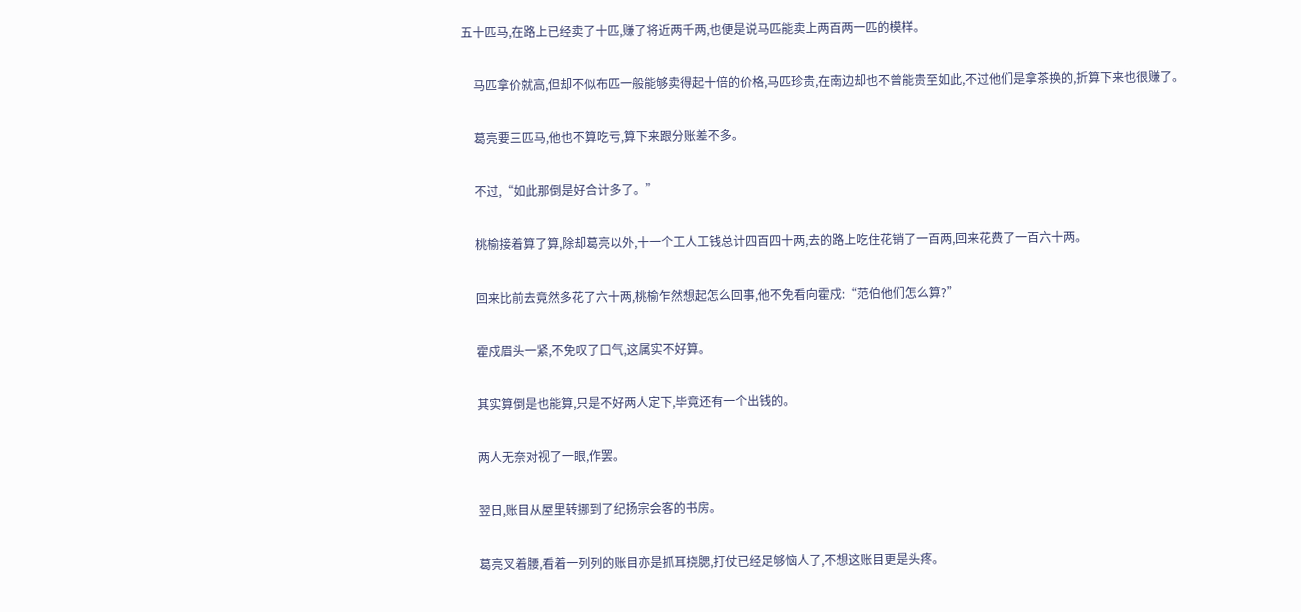五十匹马,在路上已经卖了十匹,赚了将近两千两,也便是说马匹能卖上两百两一匹的模样。

    马匹拿价就高,但却不似布匹一般能够卖得起十倍的价格,马匹珍贵,在南边却也不曾能贵至如此,不过他们是拿茶换的,折算下来也很赚了。

    葛亮要三匹马,他也不算吃亏,算下来跟分账差不多。

    不过,“如此那倒是好合计多了。”

    桃榆接着算了算,除却葛亮以外,十一个工人工钱总计四百四十两,去的路上吃住花销了一百两,回来花费了一百六十两。

    回来比前去竟然多花了六十两,桃榆乍然想起怎么回事,他不免看向霍戍:“范伯他们怎么算?”

    霍戍眉头一紧,不免叹了口气,这属实不好算。

    其实算倒是也能算,只是不好两人定下,毕竟还有一个出钱的。

    两人无奈对视了一眼,作罢。

    翌日,账目从屋里转挪到了纪扬宗会客的书房。

    葛亮叉着腰,看着一列列的账目亦是抓耳挠腮,打仗已经足够恼人了,不想这账目更是头疼。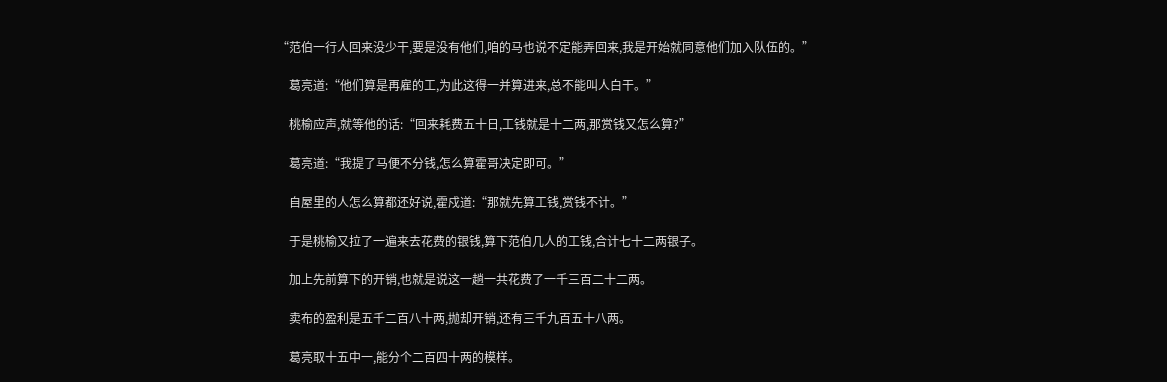“范伯一行人回来没少干,要是没有他们,咱的马也说不定能弄回来,我是开始就同意他们加入队伍的。”

    葛亮道:“他们算是再雇的工,为此这得一并算进来,总不能叫人白干。”

    桃榆应声,就等他的话:“回来耗费五十日,工钱就是十二两,那赏钱又怎么算?”

    葛亮道:“我提了马便不分钱,怎么算霍哥决定即可。”

    自屋里的人怎么算都还好说,霍戍道:“那就先算工钱,赏钱不计。”

    于是桃榆又拉了一遍来去花费的银钱,算下范伯几人的工钱,合计七十二两银子。

    加上先前算下的开销,也就是说这一趟一共花费了一千三百二十二两。

    卖布的盈利是五千二百八十两,抛却开销,还有三千九百五十八两。

    葛亮取十五中一,能分个二百四十两的模样。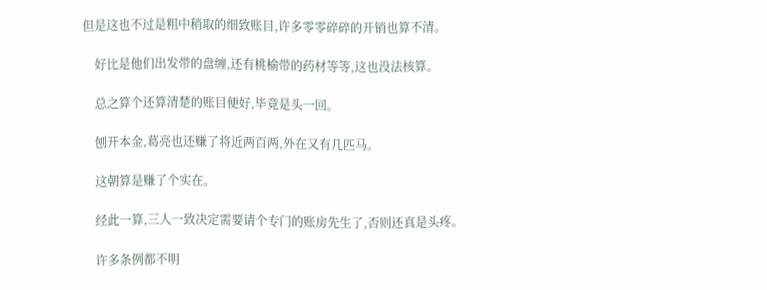但是这也不过是粗中稍取的细致账目,许多零零碎碎的开销也算不清。

    好比是他们出发带的盘缠,还有桃榆带的药材等等,这也没法核算。

    总之算个还算清楚的账目便好,毕竟是头一回。

    刨开本金,葛亮也还赚了将近两百两,外在又有几匹马。

    这朝算是赚了个实在。

    经此一算,三人一致决定需要请个专门的账房先生了,否则还真是头疼。

    许多条例都不明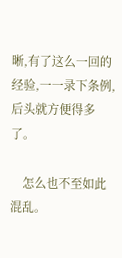晰,有了这么一回的经验,一一录下条例,后头就方便得多了。

    怎么也不至如此混乱。